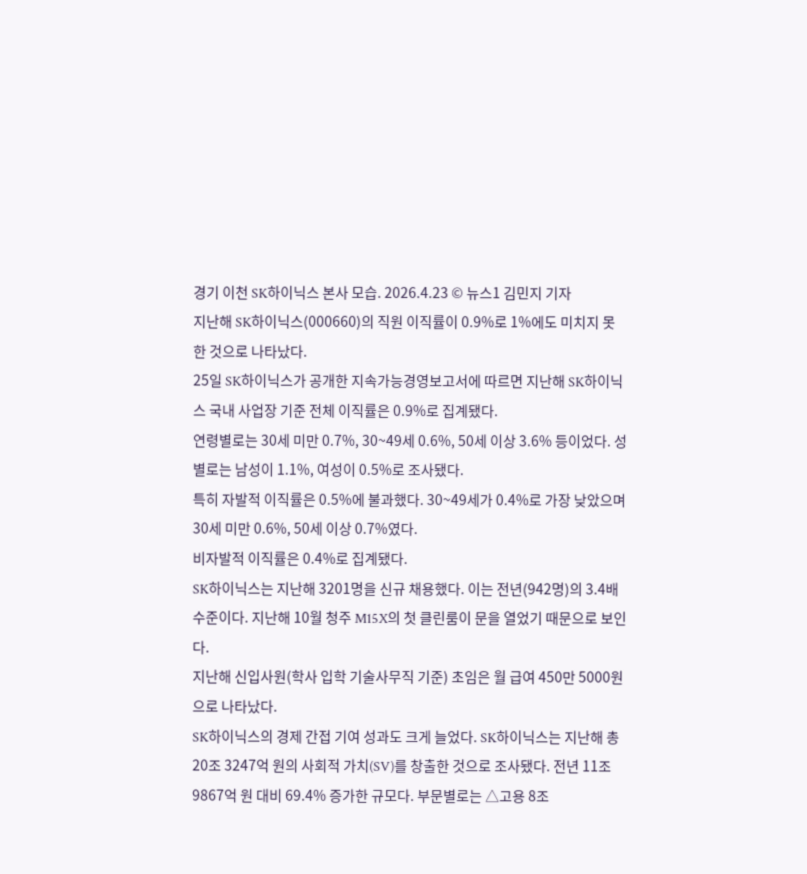경기 이천 SK하이닉스 본사 모습. 2026.4.23 © 뉴스1 김민지 기자
지난해 SK하이닉스(000660)의 직원 이직률이 0.9%로 1%에도 미치지 못한 것으로 나타났다.
25일 SK하이닉스가 공개한 지속가능경영보고서에 따르면 지난해 SK하이닉스 국내 사업장 기준 전체 이직률은 0.9%로 집계됐다.
연령별로는 30세 미만 0.7%, 30~49세 0.6%, 50세 이상 3.6% 등이었다. 성별로는 남성이 1.1%, 여성이 0.5%로 조사됐다.
특히 자발적 이직률은 0.5%에 불과했다. 30~49세가 0.4%로 가장 낮았으며 30세 미만 0.6%, 50세 이상 0.7%였다.
비자발적 이직률은 0.4%로 집계됐다.
SK하이닉스는 지난해 3201명을 신규 채용했다. 이는 전년(942명)의 3.4배 수준이다. 지난해 10월 청주 M15X의 첫 클린룸이 문을 열었기 때문으로 보인다.
지난해 신입사원(학사 입학 기술사무직 기준) 초임은 월 급여 450만 5000원으로 나타났다.
SK하이닉스의 경제 간접 기여 성과도 크게 늘었다. SK하이닉스는 지난해 총 20조 3247억 원의 사회적 가치(SV)를 창출한 것으로 조사됐다. 전년 11조 9867억 원 대비 69.4% 증가한 규모다. 부문별로는 △고용 8조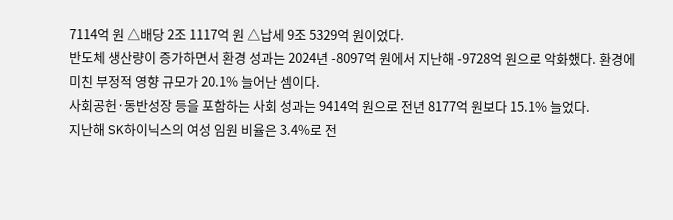7114억 원 △배당 2조 1117억 원 △납세 9조 5329억 원이었다.
반도체 생산량이 증가하면서 환경 성과는 2024년 -8097억 원에서 지난해 -9728억 원으로 악화했다. 환경에 미친 부정적 영향 규모가 20.1% 늘어난 셈이다.
사회공헌·동반성장 등을 포함하는 사회 성과는 9414억 원으로 전년 8177억 원보다 15.1% 늘었다.
지난해 SK하이닉스의 여성 임원 비율은 3.4%로 전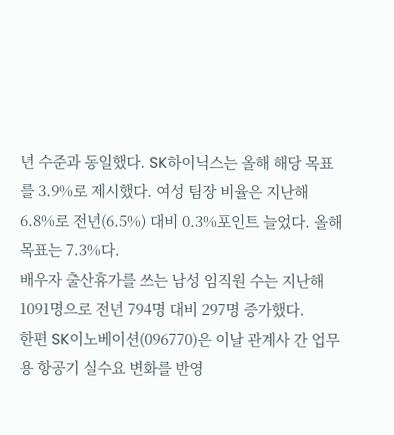년 수준과 동일했다. SK하이닉스는 올해 해당 목표를 3.9%로 제시했다. 여성 팀장 비율은 지난해 6.8%로 전년(6.5%) 대비 0.3%포인트 늘었다. 올해 목표는 7.3%다.
배우자 출산휴가를 쓰는 남성 임직원 수는 지난해 1091명으로 전년 794명 대비 297명 증가했다.
한편 SK이노베이션(096770)은 이날 관계사 간 업무용 항공기 실수요 변화를 반영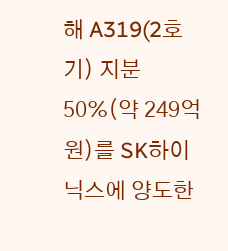해 A319(2호기) 지분 50%(약 249억 원)를 SK하이닉스에 양도한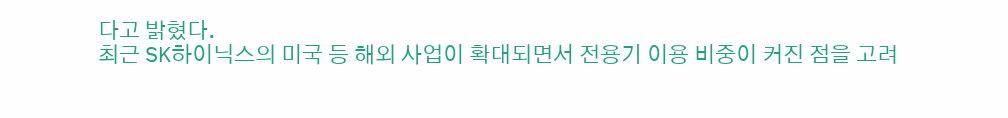다고 밝혔다.
최근 SK하이닉스의 미국 등 해외 사업이 확대되면서 전용기 이용 비중이 커진 점을 고려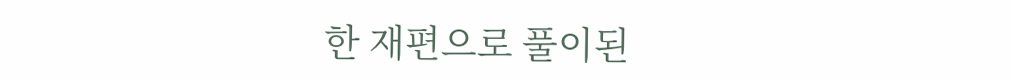한 재편으로 풀이된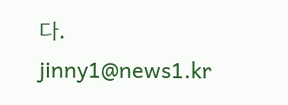다.
jinny1@news1.kr